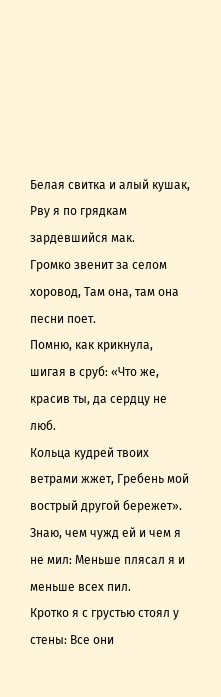Белая свитка и алый кушак, Рву я по грядкам зардевшийся мак.
Громко звенит за селом хоровод, Там она, там она песни поет.
Помню, как крикнула, шигая в сруб: «Что же, красив ты, да сердцу не люб.
Кольца кудрей твоих ветрами жжет, Гребень мой вострый другой бережет».
Знаю, чем чужд ей и чем я не мил: Меньше плясал я и меньше всех пил.
Кротко я с грустью стоял у стены: Все они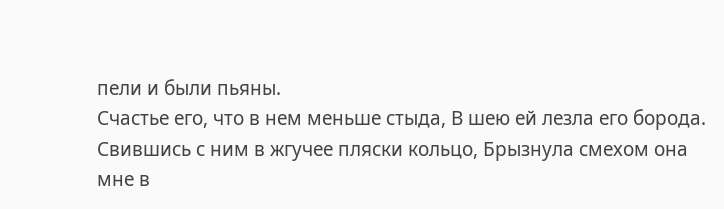пели и были пьяны.
Счастье его, что в нем меньше стыда, В шею ей лезла его борода.
Свившись с ним в жгучее пляски кольцо, Брызнула смехом она мне в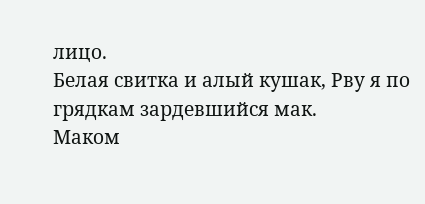лицо.
Белая свитка и алый кушак, Рву я по грядкам зардевшийся мак.
Маком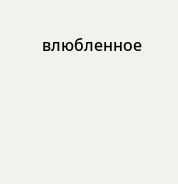влюбленное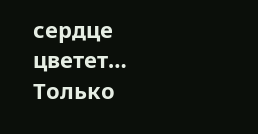сердце цветет… Только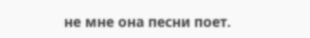не мне она песни поет.